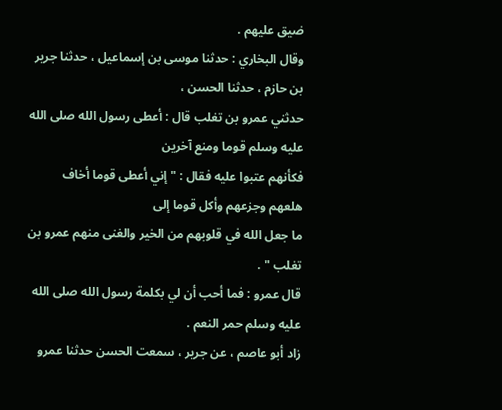ضيق عليهم .
وقال البخاري : حدثنا موسى بن إسماعيل ، حدثنا جرير بن حازم ، حدثنا الحسن ،
حدثني عمرو بن تغلب قال : أعطى رسول الله صلى الله عليه وسلم قوما ومنع آخرين
فكأنهم عتبوا عليه فقال : " إني أعطى قوما أخاف هلعهم وجزعهم وأكل قوما إلى
ما جعل الله في قلوبهم من الخير والغنى منهم عمرو بن تغلب " .
قال عمرو : فما أحب أن لي بكلمة رسول الله صلى الله عليه وسلم حمر النعم .
زاد أبو عاصم ، عن جرير ، سمعت الحسن حدثنا عمرو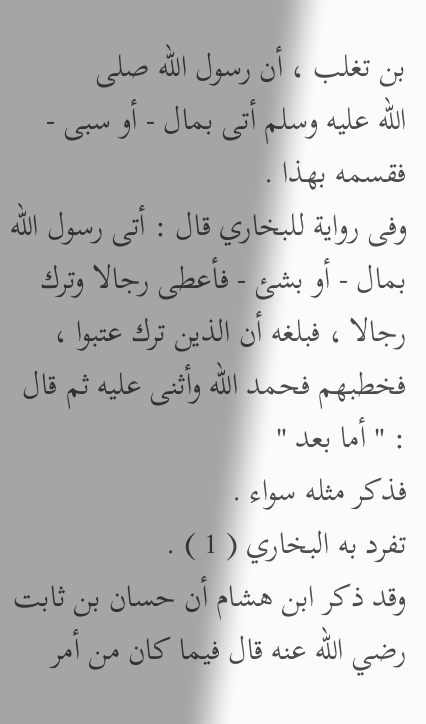بن تغلب ، أن رسول الله صلى
الله عليه وسلم أتى بمال - أو سبى - فقسمه بهذا .
وفى رواية للبخاري قال : أتى رسول الله بمال - أو بشئ - فأعطى رجالا وترك
رجالا ، فبلغه أن الذين ترك عتبوا ، فخطبهم فحمد الله وأثنى عليه ثم قال : " أما بعد "
فذكر مثله سواء .
تفرد به البخاري ( 1 ) .
وقد ذكر ابن هشام أن حسان بن ثابت رضي الله عنه قال فيما كان من أمر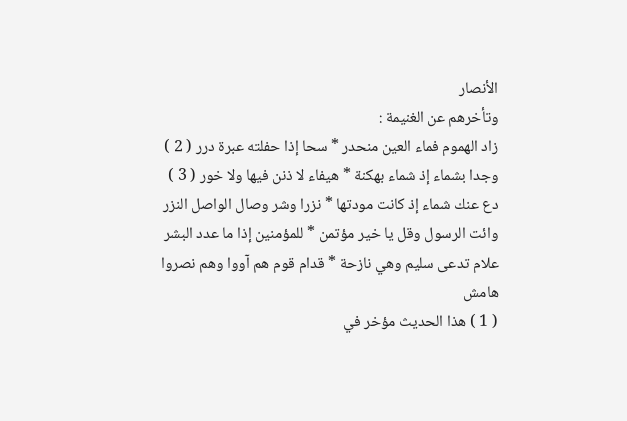الأنصار
وتأخرهم عن الغنيمة :
زاد الهموم فماء العين منحدر * سحا إذا حفلته عبرة درر ( 2 )
وجدا بشماء إذ شماء بهكنة * هيفاء لا ذنن فيها ولا خور ( 3 )
دع عنك شماء إذ كانت مودتها * نزرا وشر وصال الواصل النزر
وائت الرسول وقل يا خير مؤتمن * للمؤمنين إذا ما عدد البشر
علام تدعى سليم وهي نازحة * قدام قوم هم آووا وهم نصروا
هامش
( 1 ) هذا الحديث مؤخر في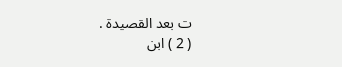ت بعد القصيدة .
( 2 ) ابن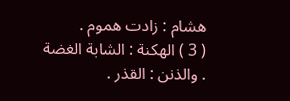هشام : زادت هموم .
( 3 ) الهكنة : الشابة الغضة . والذنن : القذر .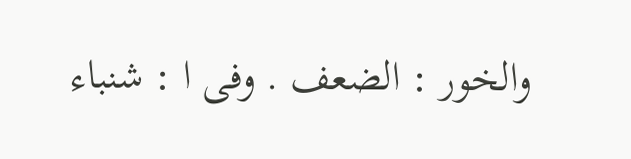والخور : الضعف . وفى ا : شنباء